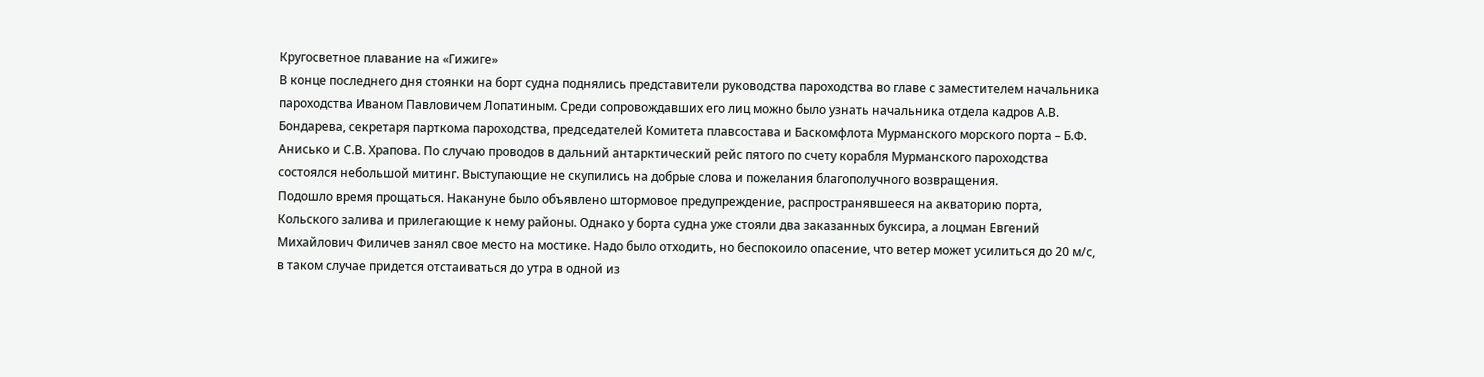Кругосветное плавание на «Гижиге»
В конце последнего дня стоянки на борт судна поднялись представители руководства пароходства во главе с заместителем начальника пароходства Иваном Павловичем Лопатиным. Среди сопровождавших его лиц можно было узнать начальника отдела кадров А.В. Бондарева, секретаря парткома пароходства, председателей Комитета плавсостава и Баскомфлота Мурманского морского порта – Б.Ф. Анисько и С.В. Храпова. По случаю проводов в дальний антарктический рейс пятого по счету корабля Мурманского пароходства состоялся небольшой митинг. Выступающие не скупились на добрые слова и пожелания благополучного возвращения.
Подошло время прощаться. Накануне было объявлено штормовое предупреждение, распространявшееся на акваторию порта, Кольского залива и прилегающие к нему районы. Однако у борта судна уже стояли два заказанных буксира, а лоцман Евгений Михайлович Филичев занял свое место на мостике. Надо было отходить, но беспокоило опасение, что ветер может усилиться до 20 м/с, в таком случае придется отстаиваться до утра в одной из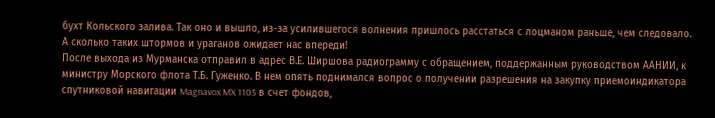бухт Кольского залива. Так оно и вышло, из-за усилившегося волнения пришлось расстаться с лоцманом раньше, чем следовало. А сколько таких штормов и ураганов ожидает нас впереди!
После выхода из Мурманска отправил в адрес В.Е. Ширшова радиограмму с обращением, поддержанным руководством ААНИИ, к министру Морского флота Т.Б. Гуженко. В нем опять поднимался вопрос о получении разрешения на закупку приемоиндикатора спутниковой навигации Magnavox MX 1105 в счет фондов,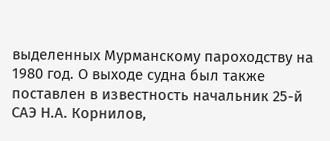выделенных Мурманскому пароходству на 1980 год. О выходе судна был также поставлен в известность начальник 25-й САЭ Н.А. Корнилов,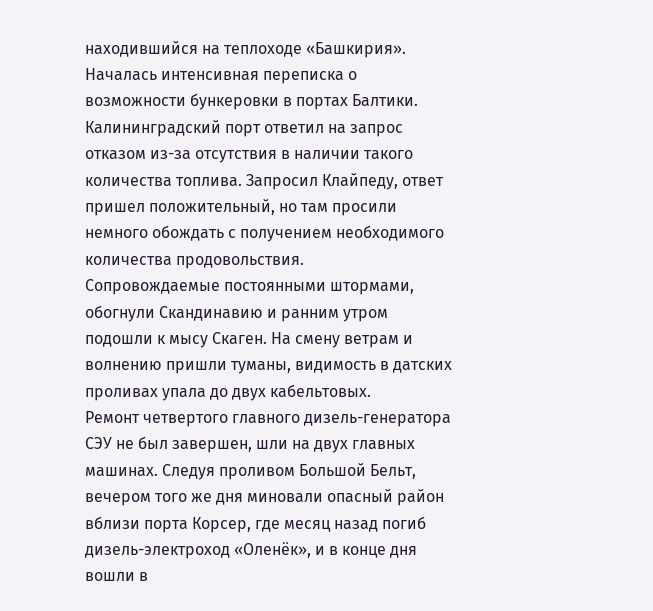находившийся на теплоходе «Башкирия».
Началась интенсивная переписка о возможности бункеровки в портах Балтики. Калининградский порт ответил на запрос отказом из-за отсутствия в наличии такого количества топлива. Запросил Клайпеду, ответ пришел положительный, но там просили немного обождать с получением необходимого количества продовольствия.
Сопровождаемые постоянными штормами, обогнули Скандинавию и ранним утром подошли к мысу Скаген. На смену ветрам и волнению пришли туманы, видимость в датских проливах упала до двух кабельтовых.
Ремонт четвертого главного дизель-генератора СЭУ не был завершен, шли на двух главных машинах. Следуя проливом Большой Бельт, вечером того же дня миновали опасный район вблизи порта Корсер, где месяц назад погиб дизель-электроход «Оленёк», и в конце дня вошли в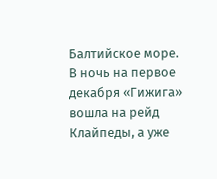Балтийское море.
В ночь на первое декабря «Гижига» вошла на рейд Клайпеды, а уже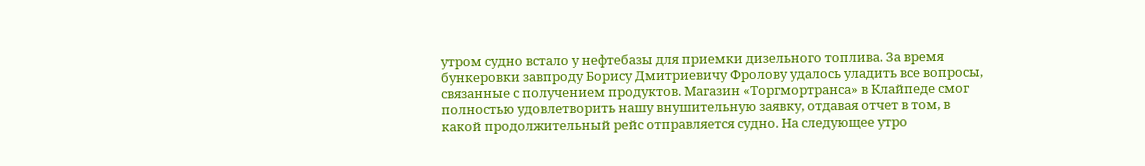утром судно встало у нефтебазы для приемки дизельного топлива. За время бункеровки завпроду Борису Дмитриевичу Фролову удалось уладить все вопросы, связанные с получением продуктов. Магазин «Торгмортранса» в Клайпеде смог полностью удовлетворить нашу внушительную заявку, отдавая отчет в том, в какой продолжительный рейс отправляется судно. На следующее утро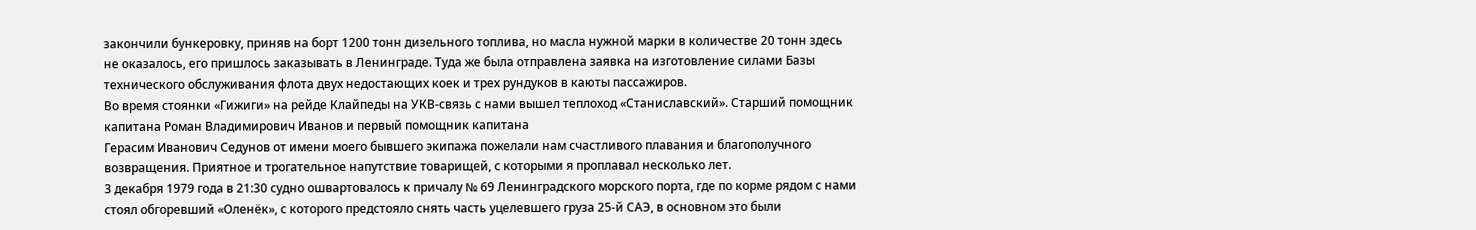закончили бункеровку, приняв на борт 1200 тонн дизельного топлива, но масла нужной марки в количестве 20 тонн здесь не оказалось, его пришлось заказывать в Ленинграде. Туда же была отправлена заявка на изготовление силами Базы технического обслуживания флота двух недостающих коек и трех рундуков в каюты пассажиров.
Во время стоянки «Гижиги» на рейде Клайпеды на УКВ-связь с нами вышел теплоход «Станиславский». Старший помощник капитана Роман Владимирович Иванов и первый помощник капитана
Герасим Иванович Седунов от имени моего бывшего экипажа пожелали нам счастливого плавания и благополучного возвращения. Приятное и трогательное напутствие товарищей, с которыми я проплавал несколько лет.
3 декабря 1979 года в 21:30 судно ошвартовалось к причалу № 69 Ленинградского морского порта, где по корме рядом с нами стоял обгоревший «Оленёк», с которого предстояло снять часть уцелевшего груза 25-й САЭ, в основном это были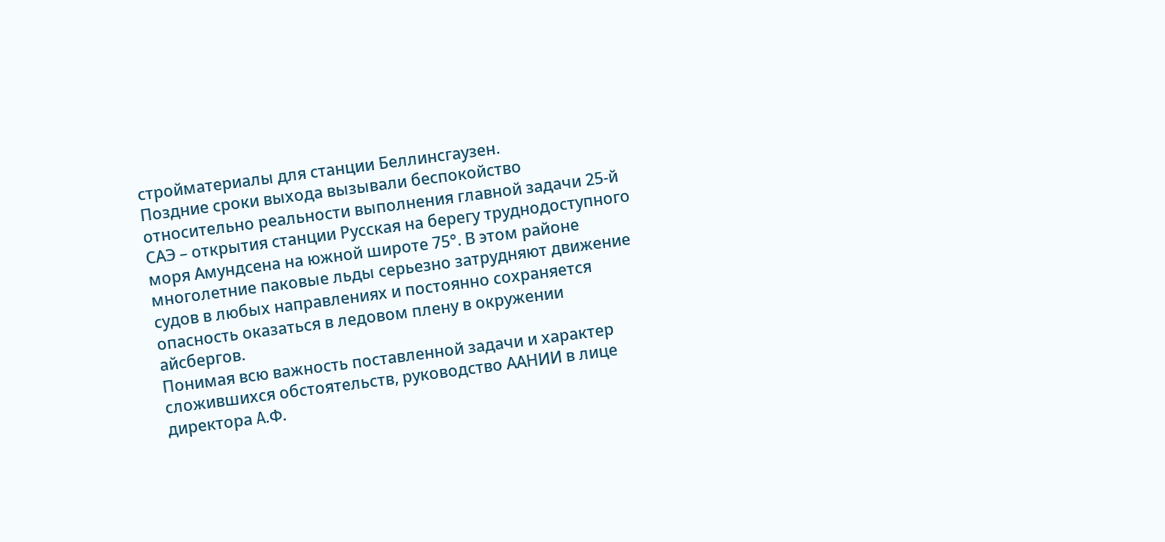стройматериалы для станции Беллинсгаузен.
Поздние сроки выхода вызывали беспокойство относительно реальности выполнения главной задачи 25-й САЭ – открытия станции Русская на берегу труднодоступного моря Амундсена на южной широте 75°. В этом районе многолетние паковые льды серьезно затрудняют движение судов в любых направлениях и постоянно сохраняется опасность оказаться в ледовом плену в окружении айсбергов.
Понимая всю важность поставленной задачи и характер сложившихся обстоятельств, руководство ААНИИ в лице директора A.Ф.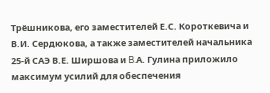Трёшникова, его заместителей Е.С. Короткевича и В.И. Сердюкова, а также заместителей начальника 25-й САЭ В.Е. Ширшова и B.А. Гулина приложило максимум усилий для обеспечения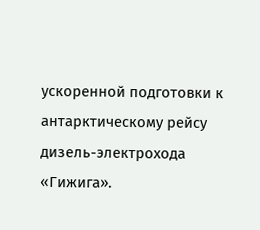ускоренной подготовки к антарктическому рейсу дизель-электрохода «Гижига».